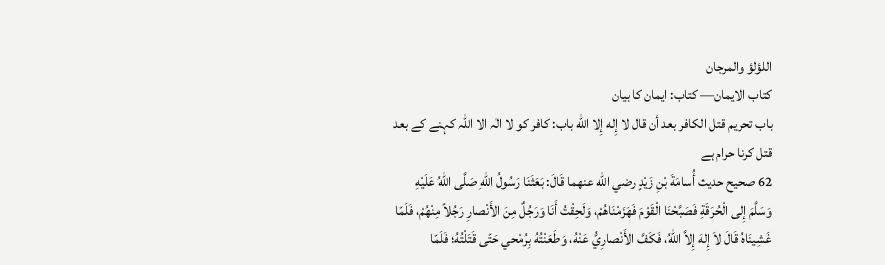اللؤلؤ والمرجان
كتاب الايمان— کتاب: ایمان کا بیان
باب تحريم قتل الكافر بعد أن قال لا إِله إِلا الله باب: کافر کو لا الٰہ الا اللہ کہنے کے بعد قتل کرنا حرام ہے
62 صحيح حديث أُسامَةَ بْنِ زَيْدٍ رضي الله عنهما قَالَ: بَعَثَنَا رَسُولُ اللهِ صَلَّى اللهُ عَلَيْهِ وَسَلَّمَ إِلى الْحُرَقَةِ فَصَبَّحْنَا الْقَوْمَ فَهَزَمْنَاهُمْ، وَلَحِقْتُ أَنَا وَرَجُلٌ مِنَ الأَنْصارِ رَجُلاً مِنْهُمْ، فَلَمّا غَشِينَاهُ قَالَ لاَ إِلهَ إِلاَّ اللهُ، فَكَفَّ الأَنْصارِيُّ عَنْهُ، وَطَعَنْتُهُ بِرُمْحي حَتّى قَتَلْتُهُ؛ فَلَمّا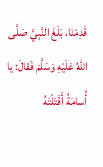قَدِمْنَا، بَلَغَ النَّبِيَّ صَلَّى اللهُ عَلَيْهِ وَسَلَّمَ فَقالَ: يا أُسامَةُ أَقَتَلْتَهُ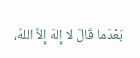بَعْدَما قَالَ لا إِلهَ إِلاَّ اللهُ،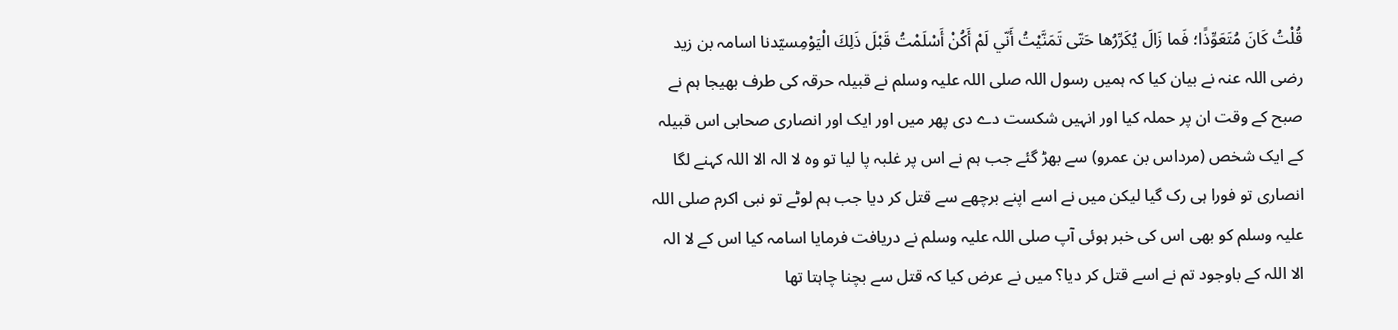قُلْتُ كَانَ مُتَعَوِّذًا؛ فَما زَالَ يُكَرِّرُها حَتّى تَمَنَّيْتُ أَنّي لَمْ أَكُنْ أَسْلَمْتُ قَبْلَ ذَلِكَ الْيَوْمِسیّدنا اسامہ بن زید رضی اللہ عنہ نے بیان کیا کہ ہمیں رسول اللہ صلی اللہ علیہ وسلم نے قبیلہ حرقہ کی طرف بھیجا ہم نے صبح کے وقت ان پر حملہ کیا اور انہیں شکست دے دی پھر میں اور ایک اور انصاری صحابی اس قبیلہ کے ایک شخص (مرداس بن عمرو) سے بھڑ گئے جب ہم نے اس پر غلبہ پا لیا تو وہ لا الہ الا اللہ کہنے لگا انصاری تو فورا ہی رک گیا لیکن میں نے اسے اپنے برچھے سے قتل کر دیا جب ہم لوٹے تو نبی اکرم صلی اللہ علیہ وسلم کو بھی اس کی خبر ہوئی آپ صلی اللہ علیہ وسلم نے دریافت فرمایا اسامہ کیا اس کے لا الہ الا اللہ کے باوجود تم نے اسے قتل کر دیا؟ میں نے عرض کیا کہ قتل سے بچنا چاہتا تھا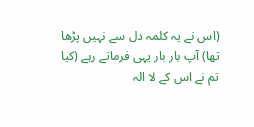(اس نے یہ کلمہ دل سے نہیں پڑھا تھا) آپ بار بار یہی فرماتے رہے (کیا تم نے اس کے لا الہ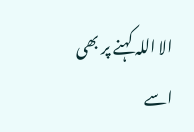الا اللہ کہنے پر بھی اسے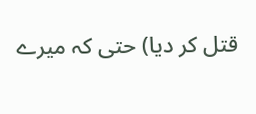قتل کر دیا) حتی کہ میرے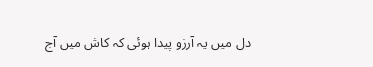دل میں یہ آرزو پیدا ہوئی کہ کاش میں آج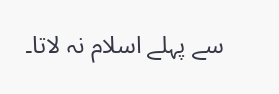سے پہلے اسلام نہ لاتا۔